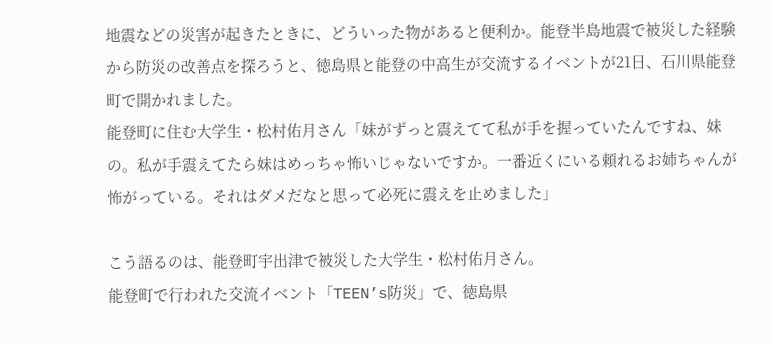地震などの災害が起きたときに、どういった物があると便利か。能登半島地震で被災した経験から防災の改善点を探ろうと、徳島県と能登の中高生が交流するイベントが21日、石川県能登町で開かれました。
能登町に住む大学生・松村佑月さん「妹がずっと震えてて私が手を握っていたんですね、妹の。私が手震えてたら妹はめっちゃ怖いじゃないですか。一番近くにいる頼れるお姉ちゃんが怖がっている。それはダメだなと思って必死に震えを止めました」

こう語るのは、能登町宇出津で被災した大学生・松村佑月さん。
能登町で行われた交流イベント「TEEN’s防災」で、徳島県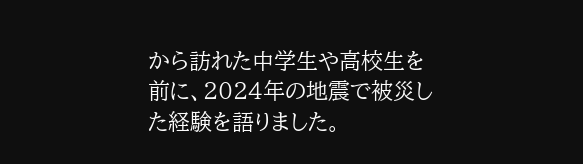から訪れた中学生や高校生を前に、2024年の地震で被災した経験を語りました。